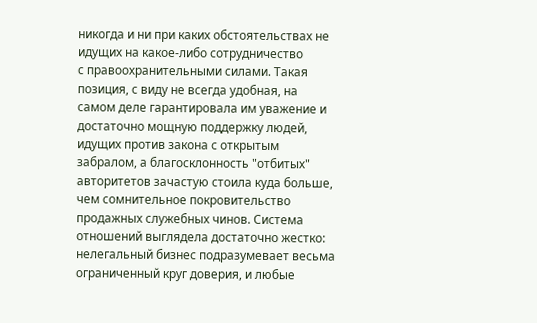никогда и ни при каких обстоятельствах не идущих на какое-либо сотрудничество
с правоохранительными силами. Такая позиция, с виду не всегда удобная, на
самом деле гарантировала им уважение и достаточно мощную поддержку людей,
идущих против закона с открытым забралом, а благосклонность "отбитых"
авторитетов зачастую стоила куда больше, чем сомнительное покровительство
продажных служебных чинов. Система отношений выглядела достаточно жестко:
нелегальный бизнес подразумевает весьма ограниченный круг доверия, и любые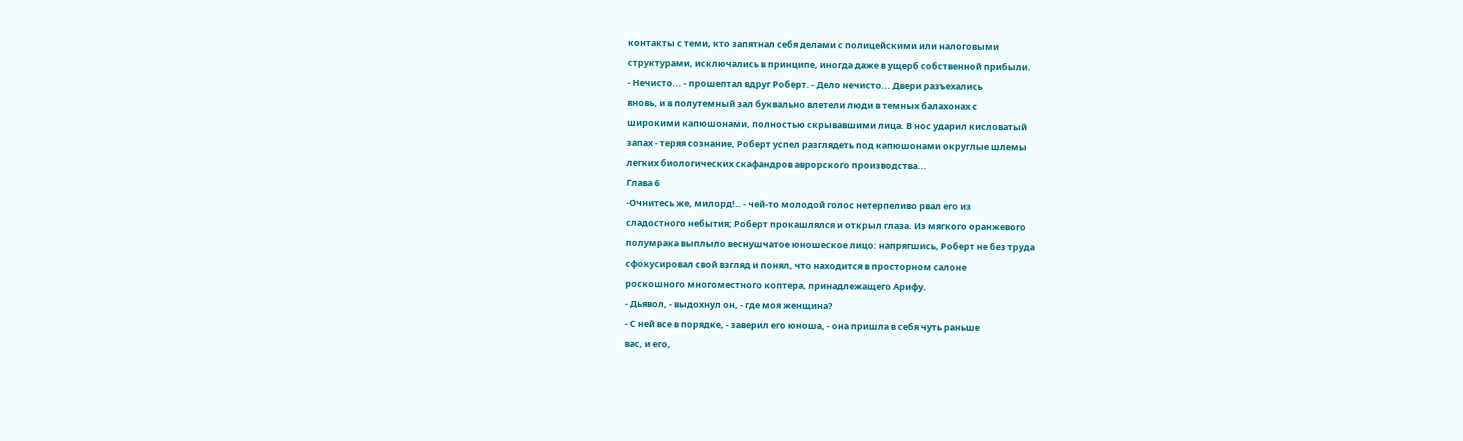контакты с теми, кто запятнал себя делами с полицейскими или налоговыми
структурами, исключались в принципе, иногда даже в ущерб собственной прибыли.
- Нечисто... - прошептал вдруг Роберт. - Дело нечисто... Двери разъехались
вновь, и в полутемный зал буквально влетели люди в темных балахонах с
широкими капюшонами, полностью скрывавшими лица. В нос ударил кисловатый
запах - теряя сознание, Роберт успел разглядеть под капюшонами округлые шлемы
легких биологических скафандров аврорского производства...
Глава 6
-Очнитесь же, милорд!.. - чей-то молодой голос нетерпеливо рвал его из
сладостного небытия; Роберт прокашлялся и открыл глаза. Из мягкого оранжевого
полумрака выплыло веснушчатое юношеское лицо: напрягшись, Роберт не без труда
сфокусировал свой взгляд и понял, что находится в просторном салоне
роскошного многоместного коптера, принадлежащего Арифу.
- Дьявол, - выдохнул он, - где моя женщина?
- С ней все в порядке, - заверил его юноша, - она пришла в себя чуть раньше
вас, и его,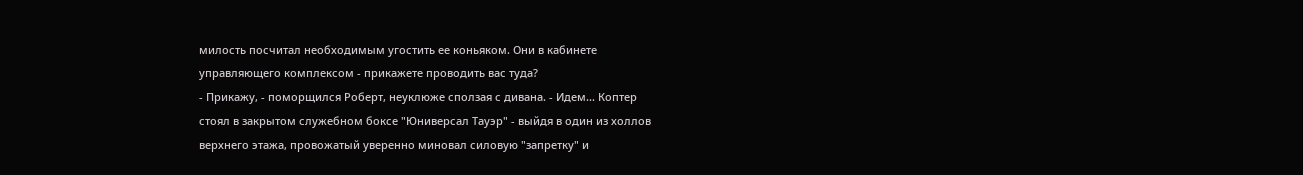милость посчитал необходимым угостить ее коньяком. Они в кабинете
управляющего комплексом - прикажете проводить вас туда?
- Прикажу, - поморщился Роберт, неуклюже сползая с дивана. - Идем... Коптер
стоял в закрытом служебном боксе "Юниверсал Тауэр" - выйдя в один из холлов
верхнего этажа, провожатый уверенно миновал силовую "запретку" и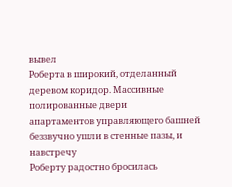вывел
Роберта в широкий, отделанный деревом коридор. Массивные полированные двери
апартаментов управляющего башней беззвучно ушли в стенные пазы, и навстречу
Роберту радостно бросилась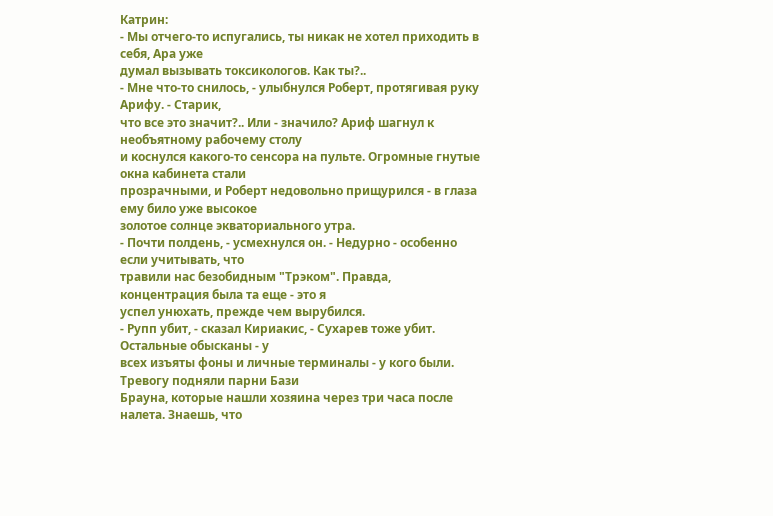Катрин:
- Мы отчего-то испугались, ты никак не хотел приходить в себя, Ара уже
думал вызывать токсикологов. Как ты?..
- Мне что-то снилось, - улыбнулся Роберт, протягивая руку Арифу. - Старик,
что все это значит?.. Или - значило? Ариф шагнул к необъятному рабочему столу
и коснулся какого-то сенсора на пульте. Огромные гнутые окна кабинета стали
прозрачными, и Роберт недовольно прищурился - в глаза ему било уже высокое
золотое солнце экваториального утра.
- Почти полдень, - усмехнулся он. - Недурно - особенно если учитывать, что
травили нас безобидным "Трэком". Правда, концентрация была та еще - это я
успел унюхать, прежде чем вырубился.
- Рупп убит, - сказал Кириакис, - Сухарев тоже убит. Остальные обысканы - у
всех изъяты фоны и личные терминалы - у кого были. Тревогу подняли парни Бази
Брауна, которые нашли хозяина через три часа после налета. Знаешь, что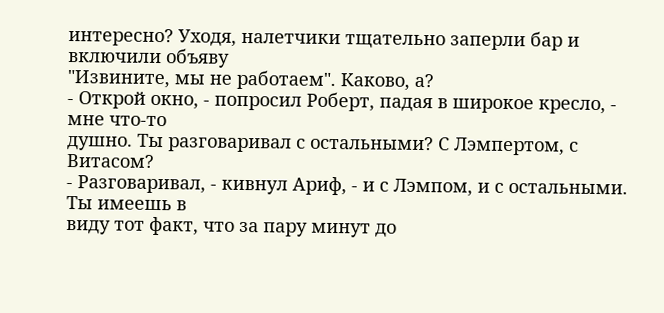интересно? Уходя, налетчики тщательно заперли бар и включили объяву
"Извините, мы не работаем". Каково, а?
- Открой окно, - попросил Роберт, падая в широкое кресло, - мне что-то
душно. Ты разговаривал с остальными? С Лэмпертом, с Витасом?
- Разговаривал, - кивнул Ариф, - и с Лэмпом, и с остальными. Ты имеешь в
виду тот факт, что за пару минут до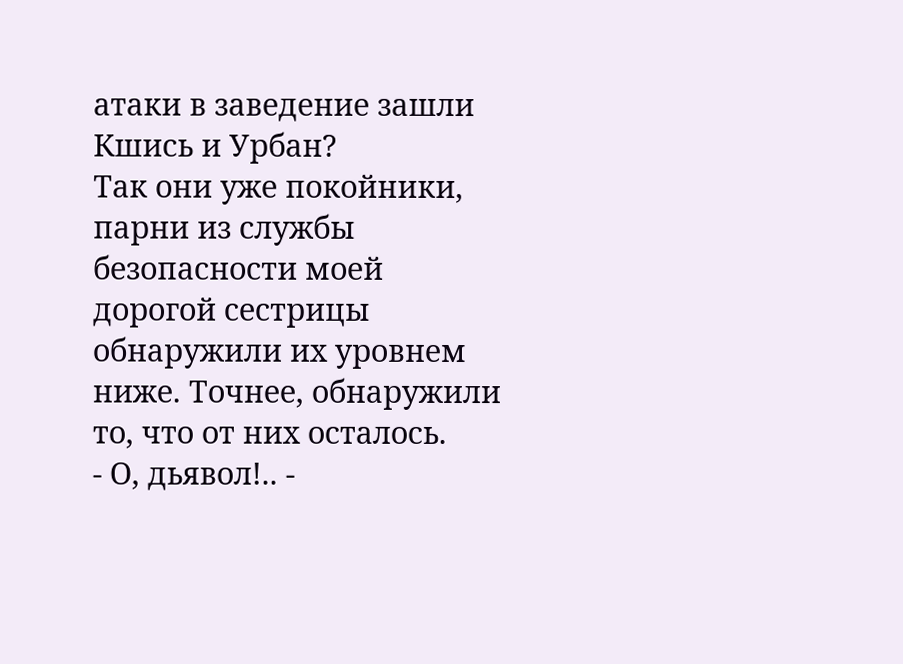атаки в заведение зашли Кшись и Урбан?
Так они уже покойники, парни из службы безопасности моей дорогой сестрицы
обнаружили их уровнем ниже. Точнее, обнаружили то, что от них осталось.
- О, дьявол!.. -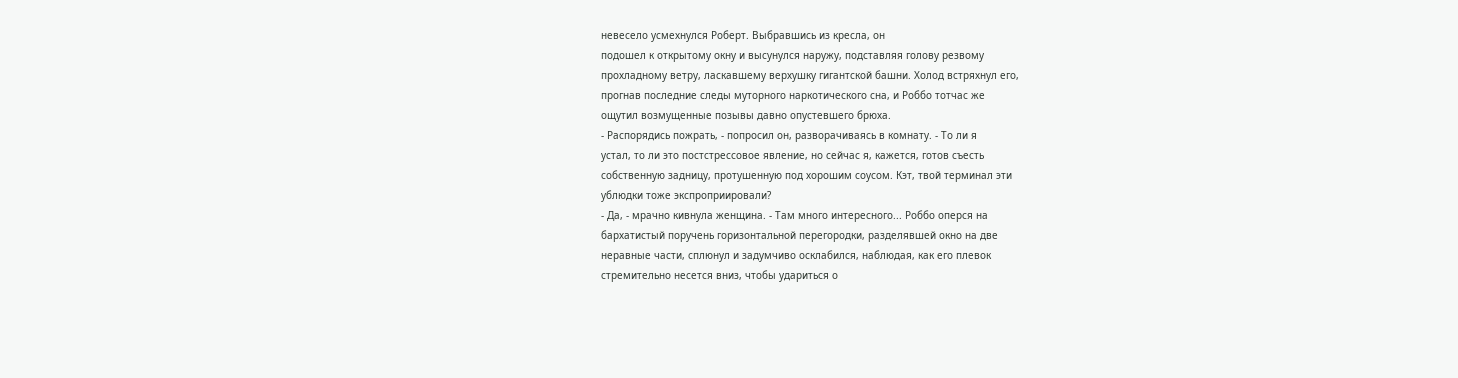невесело усмехнулся Роберт. Выбравшись из кресла, он
подошел к открытому окну и высунулся наружу, подставляя голову резвому
прохладному ветру, ласкавшему верхушку гигантской башни. Холод встряхнул его,
прогнав последние следы муторного наркотического сна, и Роббо тотчас же
ощутил возмущенные позывы давно опустевшего брюха.
- Распорядись пожрать, - попросил он, разворачиваясь в комнату. - То ли я
устал, то ли это постстрессовое явление, но сейчас я, кажется, готов съесть
собственную задницу, протушенную под хорошим соусом. Кэт, твой терминал эти
ублюдки тоже экспроприировали?
- Да, - мрачно кивнула женщина. - Там много интересного... Роббо оперся на
бархатистый поручень горизонтальной перегородки, разделявшей окно на две
неравные части, сплюнул и задумчиво осклабился, наблюдая, как его плевок
стремительно несется вниз, чтобы удариться о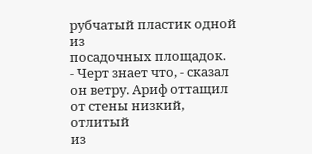рубчатый пластик одной из
посадочных площадок.
- Черт знает что, - сказал он ветру. Ариф оттащил от стены низкий, отлитый
из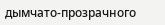дымчато-прозрачного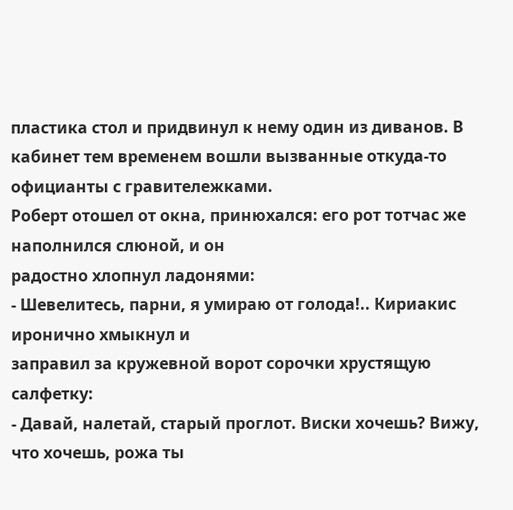пластика стол и придвинул к нему один из диванов. В
кабинет тем временем вошли вызванные откуда-то официанты с гравитележками.
Роберт отошел от окна, принюхался: его рот тотчас же наполнился слюной, и он
радостно хлопнул ладонями:
- Шевелитесь, парни, я умираю от голода!.. Кириакис иронично хмыкнул и
заправил за кружевной ворот сорочки хрустящую салфетку:
- Давай, налетай, старый проглот. Виски хочешь? Вижу, что хочешь, рожа ты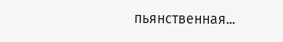пьянственная...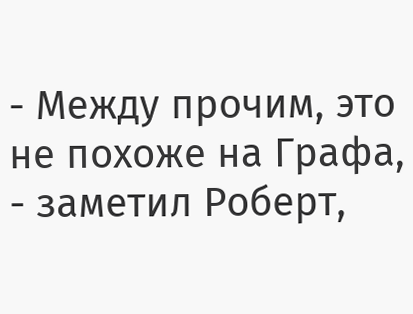- Между прочим, это не похоже на Графа, - заметил Роберт,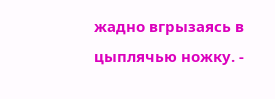жадно вгрызаясь в
цыплячью ножку. -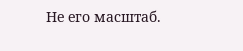Не его масштаб.